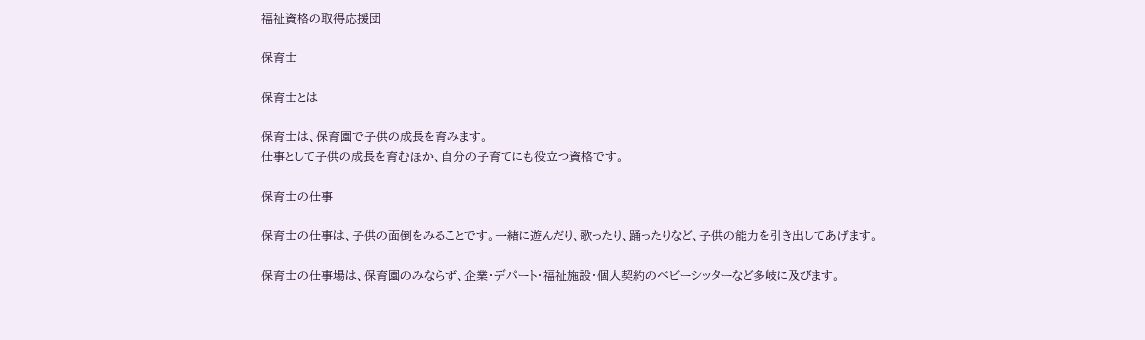福祉資格の取得応援団

保育士

保育士とは

保育士は、保育園で子供の成長を育みます。
仕事として子供の成長を育むほか、自分の子育てにも役立つ資格です。

保育士の仕事

保育士の仕事は、子供の面倒をみることです。一緒に遊んだり、歌ったり、踊ったりなど、子供の能力を引き出してあげます。

保育士の仕事場は、保育園のみならず、企業・デパート・福祉施設・個人契約のベビーシッターなど多岐に及びます。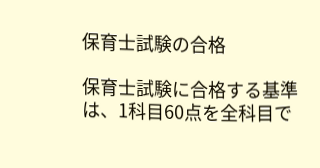保育士試験の合格

保育士試験に合格する基準は、1科目60点を全科目で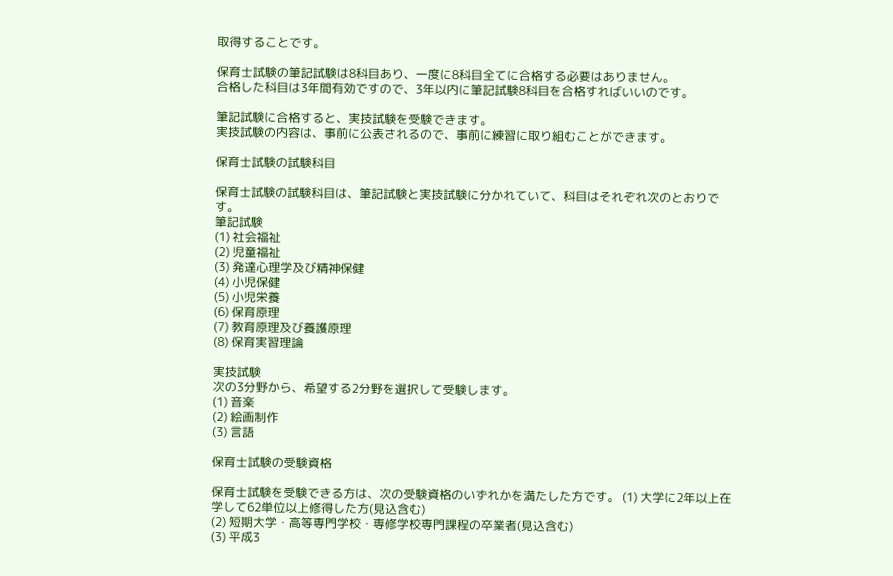取得することです。

保育士試験の筆記試験は8科目あり、一度に8科目全てに合格する必要はありません。
合格した科目は3年間有効ですので、3年以内に筆記試験8科目を合格すればいいのです。

筆記試験に合格すると、実技試験を受験できます。
実技試験の内容は、事前に公表されるので、事前に練習に取り組むことができます。

保育士試験の試験科目

保育士試験の試験科目は、筆記試験と実技試験に分かれていて、科目はそれぞれ次のとおりです。
筆記試験
(1) 社会福祉
(2) 児童福祉
(3) 発達心理学及び精神保健
(4) 小児保健
(5) 小児栄養
(6) 保育原理
(7) 教育原理及び養護原理
(8) 保育実習理論

実技試験
次の3分野から、希望する2分野を選択して受験します。
(1) 音楽
(2) 絵画制作
(3) 言語

保育士試験の受験資格

保育士試験を受験できる方は、次の受験資格のいずれかを満たした方です。 (1) 大学に2年以上在学して62単位以上修得した方(見込含む)
(2) 短期大学・高等専門学校・専修学校専門課程の卒業者(見込含む)
(3) 平成3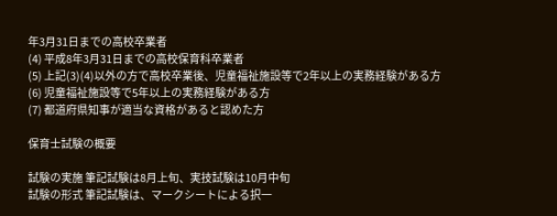年3月31日までの高校卒業者
(4) 平成8年3月31日までの高校保育科卒業者
(5) 上記(3)(4)以外の方で高校卒業後、児童福祉施設等で2年以上の実務経験がある方
(6) 児童福祉施設等で5年以上の実務経験がある方
(7) 都道府県知事が適当な資格があると認めた方

保育士試験の概要

試験の実施 筆記試験は8月上旬、実技試験は10月中旬
試験の形式 筆記試験は、マークシートによる択一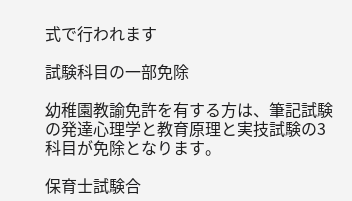式で行われます

試験科目の一部免除

幼稚園教諭免許を有する方は、筆記試験の発達心理学と教育原理と実技試験の3科目が免除となります。

保育士試験合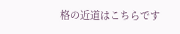格の近道はこちらです